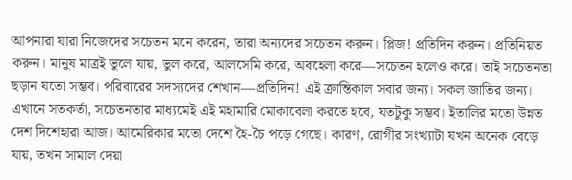আপনারা যারা নিজেদের সচেতন মনে করেন, তারা অন্যদের সচেতন করুন। প্লিজ! প্রতিদিন করুন। প্রতিনিয়ত করুন। মানুষ মাত্রই ভুলে যায়, ভুল করে, আলসেমি করে, অবহেলা করে—সচেতন হলেও করে। তাই সচেতনতা ছড়ান যতো সম্ভব। পরিবারের সদস্যদের শেখান—প্রতিদিন! এই ক্রান্তিকাল সবার জন্য। সকল জাতির জন্য। এখানে সতকর্তা, সচেতনতার মাধ্যমেই এই মহামারি মোকাবেলা করতে হবে, যতটুকু সম্ভব। ইতালির মতো উন্নত দেশ দিশেহারা আজ। আমেরিকার মতো দেশে হৈ-চৈ পড়ে গেছে। কারণ, রোগীর সংখ্যাটা যখন অনেক বেড়ে যায়, তখন সামাল দেয়া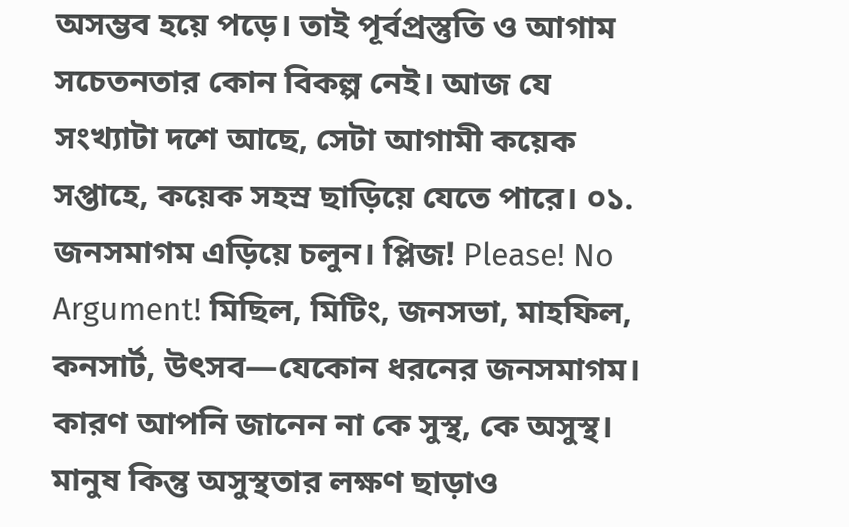অসম্ভব হয়ে পড়ে। তাই পূর্বপ্রস্তুতি ও আগাম সচেতনতার কোন বিকল্প নেই। আজ যে সংখ্যাটা দশে আছে, সেটা আগামী কয়েক সপ্তাহে, কয়েক সহস্র ছাড়িয়ে যেতে পারে। ০১. জনসমাগম এড়িয়ে চলুন। প্লিজ! Please! No Argument! মিছিল, মিটিং, জনসভা, মাহফিল, কনসার্ট, উৎসব—যেকোন ধরনের জনসমাগম। কারণ আপনি জানেন না কে সুস্থ, কে অসুস্থ। মানুষ কিন্তু অসুস্থতার লক্ষণ ছাড়াও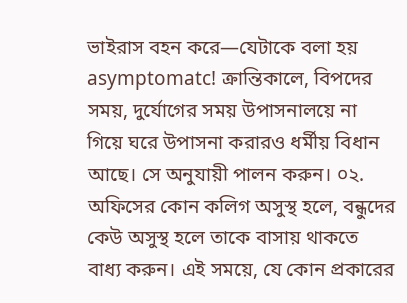ভাইরাস বহন করে—যেটাকে বলা হয় asymptomatc! ক্রান্তিকালে, বিপদের সময়, দুর্যোগের সময় উপাসনালয়ে না গিয়ে ঘরে উপাসনা করারও ধর্মীয় বিধান আছে। সে অনুযায়ী পালন করুন। ০২. অফিসের কোন কলিগ অসুস্থ হলে, বন্ধুদের কেউ অসুস্থ হলে তাকে বাসায় থাকতে বাধ্য করুন। এই সময়ে, যে কোন প্রকারের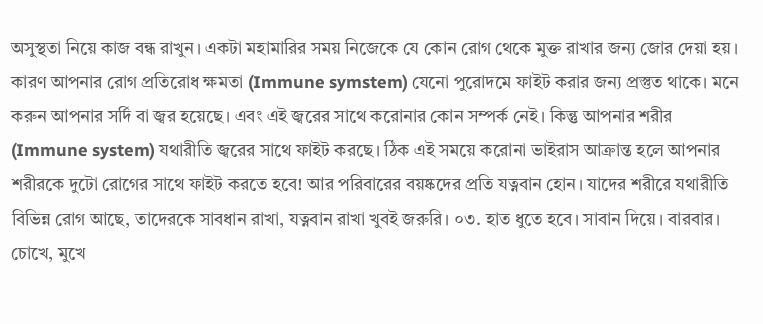অসুস্থতা নিয়ে কাজ বন্ধ রাখুন। একটা মহামারির সময় নিজেকে যে কোন রোগ থেকে মুক্ত রাখার জন্য জোর দেয়া হয়। কারণ আপনার রোগ প্রতিরোধ ক্ষমতা (Immune symstem) যেনো পুরোদমে ফাইট করার জন্য প্রস্তুত থাকে। মনে করুন আপনার সর্দি বা জ্বর হয়েছে। এবং এই জ্বরের সাথে করোনার কোন সম্পর্ক নেই। কিন্তু আপনার শরীর (Immune system) যথারীতি জ্বরের সাথে ফাইট করছে। ঠিক এই সময়ে করোনা ভাইরাস আক্রান্ত হলে আপনার শরীরকে দুটো রোগের সাথে ফাইট করতে হবে! আর পরিবারের বয়ষ্কদের প্রতি যত্নবান হোন। যাদের শরীরে যথারীতি বিভিন্ন রোগ আছে, তাদেরকে সাবধান রাখা, যত্নবান রাখা খুবই জরুরি। ০৩. হাত ধুতে হবে। সাবান দিয়ে। বারবার। চোখে, মুখে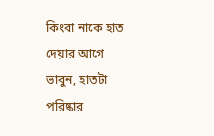কিংবা নাকে হাত দেয়ার আগে ভাবুন, হাতটা পরিষ্কার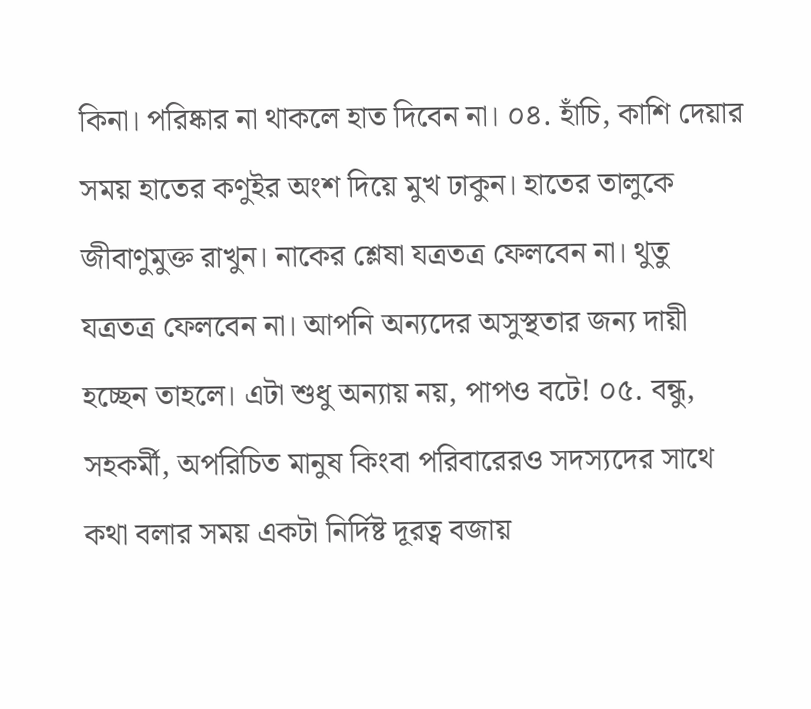কিনা। পরিষ্কার না থাকলে হাত দিবেন না। ০৪. হাঁচি, কাশি দেয়ার সময় হাতের কণুইর অংশ দিয়ে মুখ ঢাকুন। হাতের তালুকে জীবাণুমুক্ত রাখুন। নাকের শ্লেষা যত্রতত্র ফেলবেন না। থুতু যত্রতত্র ফেলবেন না। আপনি অন্যদের অসুস্থতার জন্য দায়ী হচ্ছেন তাহলে। এটা শুধু অন্যায় নয়, পাপও বটে! ০৫. বন্ধু, সহকর্মী, অপরিচিত মানুষ কিংবা পরিবারেরও সদস্যদের সাথে কথা বলার সময় একটা নির্দিষ্ট দূরত্ব বজায়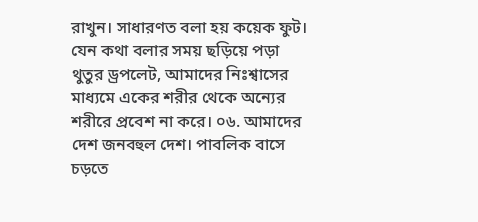রাখুন। সাধারণত বলা হয় কয়েক ফুট। যেন কথা বলার সময় ছড়িয়ে পড়া থুতুর ড্রপলেট, আমাদের নিঃশ্বাসের মাধ্যমে একের শরীর থেকে অন্যের শরীরে প্রবেশ না করে। ০৬. আমাদের দেশ জনবহুল দেশ। পাবলিক বাসে চড়তে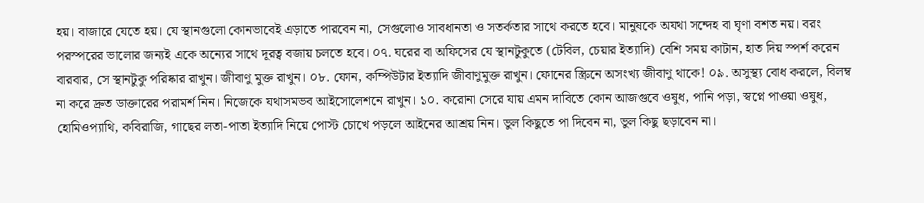হয়। বাজারে যেতে হয়। যে স্থানগুলো কোনভাবেই এড়াতে পারবেন না, সেগুলোও সাবধানতা ও সতর্কতার সাথে করতে হবে। মানুষকে অযথা সন্দেহ বা ঘৃণা বশত নয়। বরং পরস্পরের ভালোর জন্যই একে অন্যের সাথে দূরত্ব বজায় চলতে হবে। ০৭. ঘরের বা অফিসের যে স্থানটুকুতে (টেবিল, চেয়ার ইত্যাদি) বেশি সময় কাটান, হাত দিয় স্পর্শ করেন বারবার, সে স্থানটুকু পরিষ্কার রাখুন। জীবাণু মুক্ত রাখুন। ০৮. ফোন, কম্পিউটার ইত্যাদি জীবাণুমুক্ত রাখুন। ফোনের স্ক্রিনে অসংখ্য জীবাণু থাকে! ০৯. অসুস্থ্য বোধ করলে, বিলম্ব না করে দ্রুত ডাক্তারের পরামর্শ নিন। নিজেকে যথাসমভব আইসোলেশনে রাখুন। ১০. করোনা সেরে যায় এমন দাবিতে কোন আজগুবে ওষুধ, পানি পড়া, স্বপ্নে পাওয়া ওষুধ, হোমিওপ্যাথি, কবিরাজি, গাছের লতা-পাতা ইত্যাদি নিয়ে পোস্ট চোখে পড়লে আইনের আশ্রয় নিন। ভুল কিছুতে পা দিবেন না, ভুল কিছু ছড়াবেন না।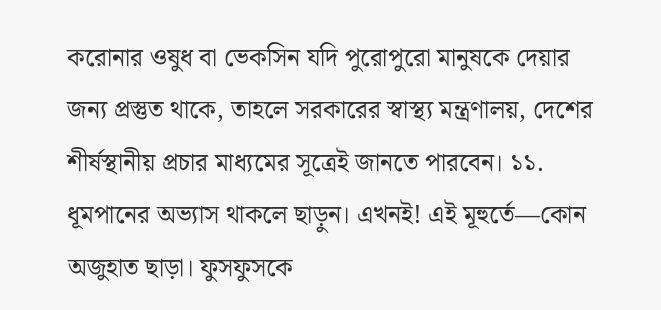করোনার ওষুধ বা ভেকসিন যদি পুরোপুরো মানুষকে দেয়ার জন্য প্রস্তুত থাকে, তাহলে সরকারের স্বাস্থ্য মন্ত্রণালয়, দেশের শীর্ষস্থানীয় প্রচার মাধ্যমের সূত্রেই জানতে পারবেন। ১১. ধূমপানের অভ্যাস থাকলে ছাড়ুন। এখনই! এই মূহুর্তে—কোন অজুহাত ছাড়া। ফুসফুসকে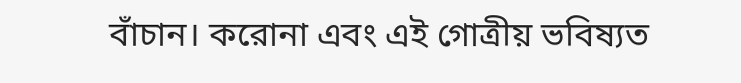বাঁচান। করোনা এবং এই গোত্রীয় ভবিষ্যত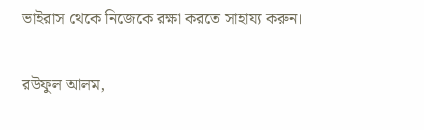ভাইরাস থেকে নিজেকে রক্ষা করতে সাহায্য করুন।

রউফুল আলম,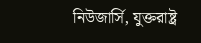নিউজার্সি, যুক্তরাষ্ট্র